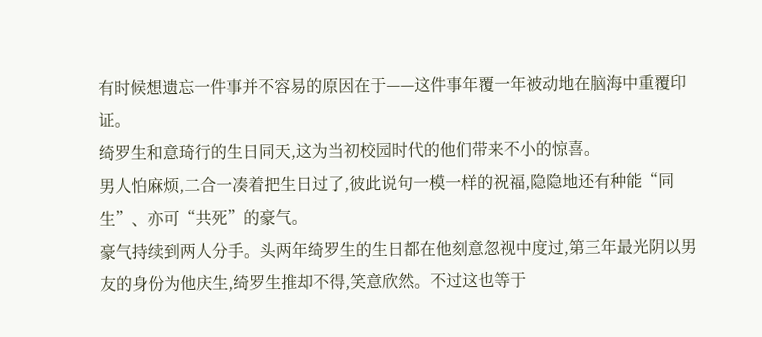有时候想遗忘一件事并不容易的原因在于——这件事年覆一年被动地在脑海中重覆印证。
绮罗生和意琦行的生日同天,这为当初校园时代的他们带来不小的惊喜。
男人怕麻烦,二合一凑着把生日过了,彼此说句一模一样的祝福,隐隐地还有种能“同生”、亦可“共死”的豪气。
豪气持续到两人分手。头两年绮罗生的生日都在他刻意忽视中度过,第三年最光阴以男友的身份为他庆生,绮罗生推却不得,笑意欣然。不过这也等于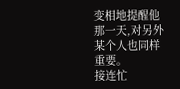变相地提醒他那一天,对另外某个人也同样重要。
接连忙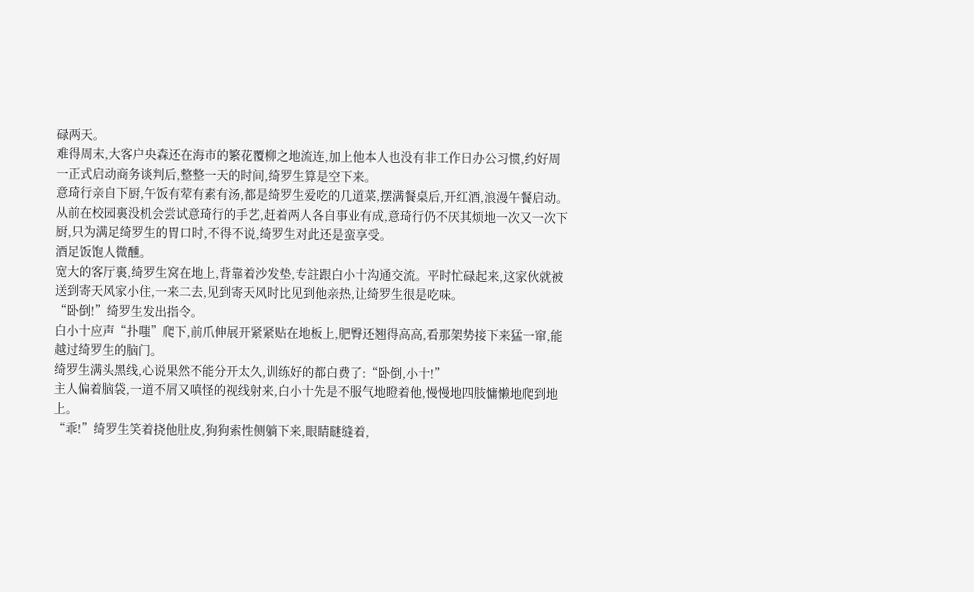碌两天。
难得周末,大客户央森还在海市的繁花覆柳之地流连,加上他本人也没有非工作日办公习惯,约好周一正式启动商务谈判后,整整一天的时间,绮罗生算是空下来。
意琦行亲自下厨,午饭有荤有素有汤,都是绮罗生爱吃的几道菜,摆满餐桌后,开红酒,浪漫午餐启动。
从前在校园裏没机会尝试意琦行的手艺,赶着两人各自事业有成,意琦行仍不厌其烦地一次又一次下厨,只为满足绮罗生的胃口时,不得不说,绮罗生对此还是蛮享受。
酒足饭饱人微醺。
宽大的客厅裏,绮罗生窝在地上,背靠着沙发垫,专註跟白小十沟通交流。平时忙碌起来,这家伙就被送到寄天风家小住,一来二去,见到寄天风时比见到他亲热,让绮罗生很是吃味。
“卧倒!”绮罗生发出指令。
白小十应声“扑嗤”爬下,前爪伸展开紧紧贴在地板上,肥臀还翘得高高,看那架势接下来猛一窜,能越过绮罗生的脑门。
绮罗生满头黑线,心说果然不能分开太久,训练好的都白费了:“卧倒,小十!”
主人偏着脑袋,一道不屑又嗔怪的视线射来,白小十先是不服气地瞪着他,慢慢地四肢慵懒地爬到地上。
“乖!”绮罗生笑着挠他肚皮,狗狗索性侧躺下来,眼睛瞇缝着,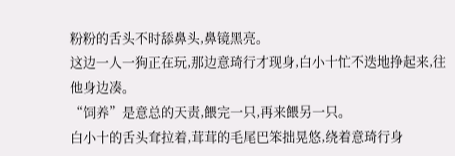粉粉的舌头不时舔鼻头,鼻镜黑亮。
这边一人一狗正在玩,那边意琦行才现身,白小十忙不迭地挣起来,往他身边凑。
“饲养”是意总的天责,餵完一只,再来餵另一只。
白小十的舌头耷拉着,茸茸的毛尾巴笨拙晃悠,绕着意琦行身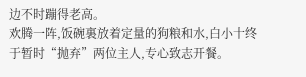边不时蹦得老高。
欢腾一阵,饭碗裏放着定量的狗粮和水,白小十终于暂时“抛弃”两位主人,专心致志开餐。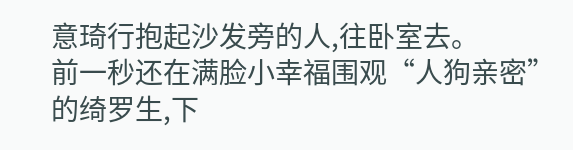意琦行抱起沙发旁的人,往卧室去。
前一秒还在满脸小幸福围观“人狗亲密”的绮罗生,下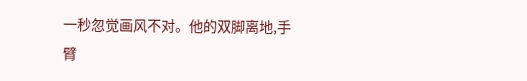一秒忽觉画风不对。他的双脚离地,手臂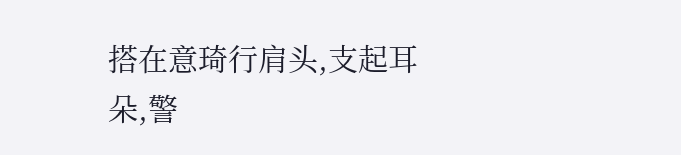搭在意琦行肩头,支起耳朵,警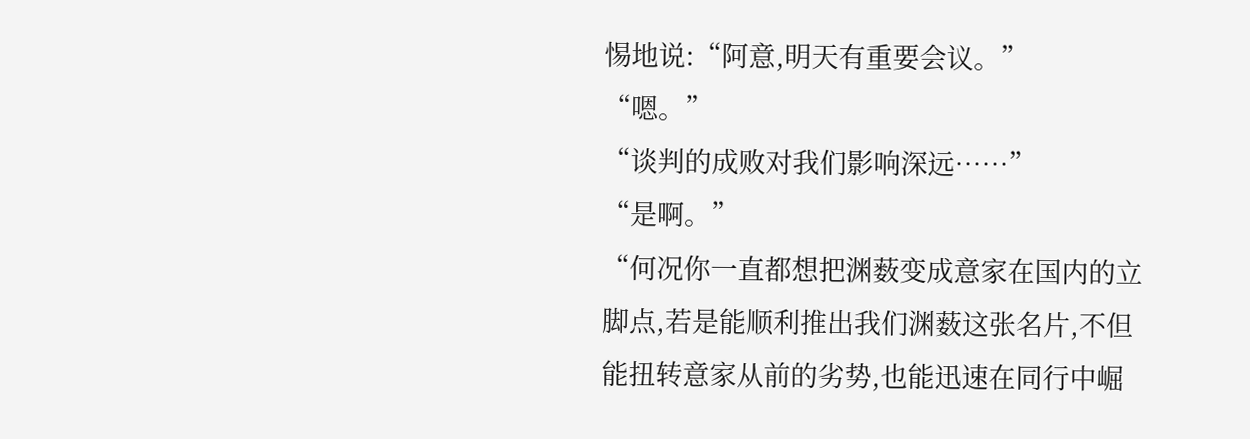惕地说:“阿意,明天有重要会议。”
“嗯。”
“谈判的成败对我们影响深远……”
“是啊。”
“何况你一直都想把渊薮变成意家在国内的立脚点,若是能顺利推出我们渊薮这张名片,不但能扭转意家从前的劣势,也能迅速在同行中崛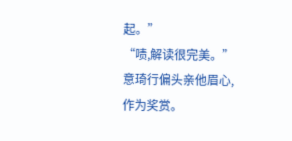起。”
“啧,解读很完美。”意琦行偏头亲他眉心,作为奖赏。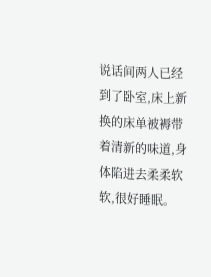说话间两人已经到了卧室,床上新换的床单被褥带着清新的味道,身体陷进去柔柔软软,很好睡眠。